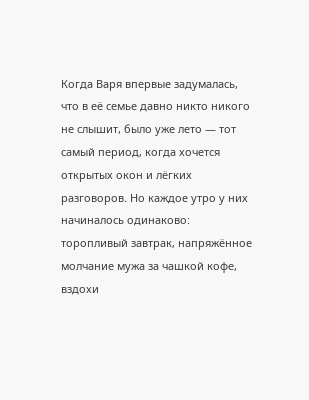Когда Варя впервые задумалась, что в её семье давно никто никого не слышит, было уже лето — тот самый период, когда хочется открытых окон и лёгких разговоров. Но каждое утро у них начиналось одинаково: торопливый завтрак, напряжённое молчание мужа за чашкой кофе, вздохи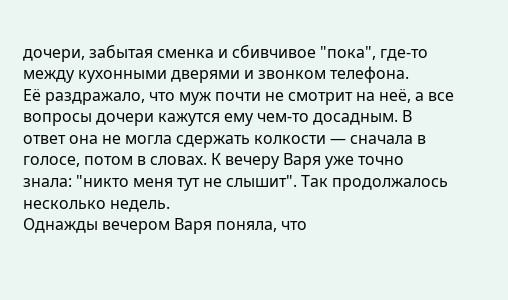дочери, забытая сменка и сбивчивое "пока", где-то между кухонными дверями и звонком телефона.
Её раздражало, что муж почти не смотрит на неё, а все вопросы дочери кажутся ему чем-то досадным. В ответ она не могла сдержать колкости — сначала в голосе, потом в словах. К вечеру Варя уже точно знала: "никто меня тут не слышит". Так продолжалось несколько недель.
Однажды вечером Варя поняла, что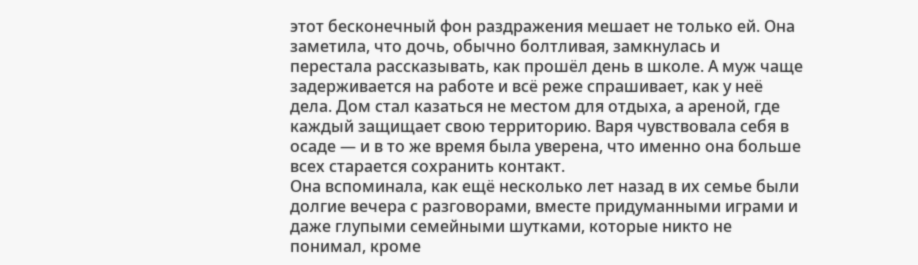этот бесконечный фон раздражения мешает не только ей. Она заметила, что дочь, обычно болтливая, замкнулась и перестала рассказывать, как прошёл день в школе. А муж чаще задерживается на работе и всё реже спрашивает, как у неё дела. Дом стал казаться не местом для отдыха, а ареной, где каждый защищает свою территорию. Варя чувствовала себя в осаде — и в то же время была уверена, что именно она больше всех старается сохранить контакт.
Она вспоминала, как ещё несколько лет назад в их семье были долгие вечера с разговорами, вместе придуманными играми и даже глупыми семейными шутками, которые никто не понимал, кроме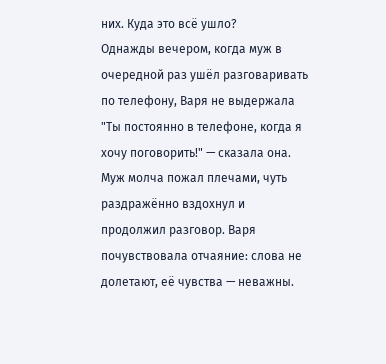них. Куда это всё ушло?
Однажды вечером, когда муж в очередной раз ушёл разговаривать по телефону, Варя не выдержала
"Ты постоянно в телефоне, когда я хочу поговорить!" — сказала она.
Муж молча пожал плечами, чуть раздражённо вздохнул и продолжил разговор. Варя почувствовала отчаяние: слова не долетают, её чувства — неважны.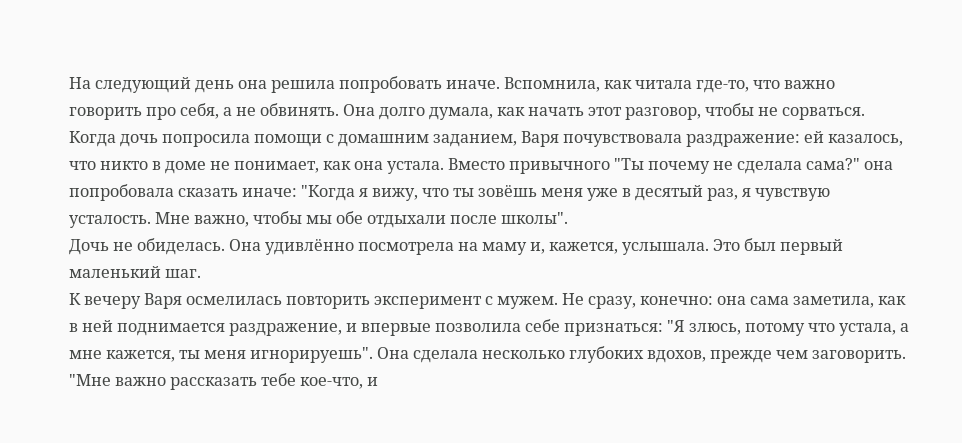На следующий день она решила попробовать иначе. Вспомнила, как читала где-то, что важно говорить про себя, а не обвинять. Она долго думала, как начать этот разговор, чтобы не сорваться.
Когда дочь попросила помощи с домашним заданием, Варя почувствовала раздражение: ей казалось, что никто в доме не понимает, как она устала. Вместо привычного "Ты почему не сделала сама?" она попробовала сказать иначе: "Когда я вижу, что ты зовёшь меня уже в десятый раз, я чувствую усталость. Мне важно, чтобы мы обе отдыхали после школы".
Дочь не обиделась. Она удивлённо посмотрела на маму и, кажется, услышала. Это был первый маленький шаг.
К вечеру Варя осмелилась повторить эксперимент с мужем. Не сразу, конечно: она сама заметила, как в ней поднимается раздражение, и впервые позволила себе признаться: "Я злюсь, потому что устала, а мне кажется, ты меня игнорируешь". Она сделала несколько глубоких вдохов, прежде чем заговорить.
"Мне важно рассказать тебе кое-что, и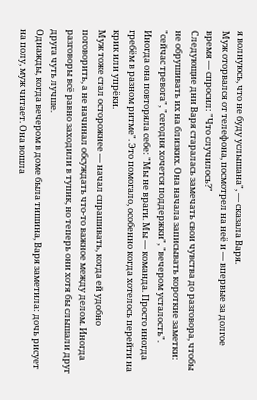я волнуюсь, что не буду услышана", — сказала Варя.
Муж оторвался от телефона, посмотрел на неё и — впервые за долгое время — спросил: "Что случилось?"
Следующие дни Варя старалась замечать свои чувства до разговора, чтобы не обрушивать их на близких. Она начала записывать короткие заметки: "сейчас тревога", "сегодня хочется поддержки", "вечером усталость".
Иногда она повторяла себе: "Мы не враги. Мы — команда. Просто иногда гребём в разном ритме". Это помогало, особенно когда хотелось перейти на крик или упрёки.
Муж тоже стал осторожнее — начал спрашивать, когда ей удобно поговорить, а не начинал обсуждать что-то важное между делом. Иногда разговоры всё равно заходили в тупик, но теперь они хотя бы слышали друг друга чуть лучше.
Однажды, когда вечером в доме была тишина, Варя заметила: дочь рисует на полу, муж читает. Она вошла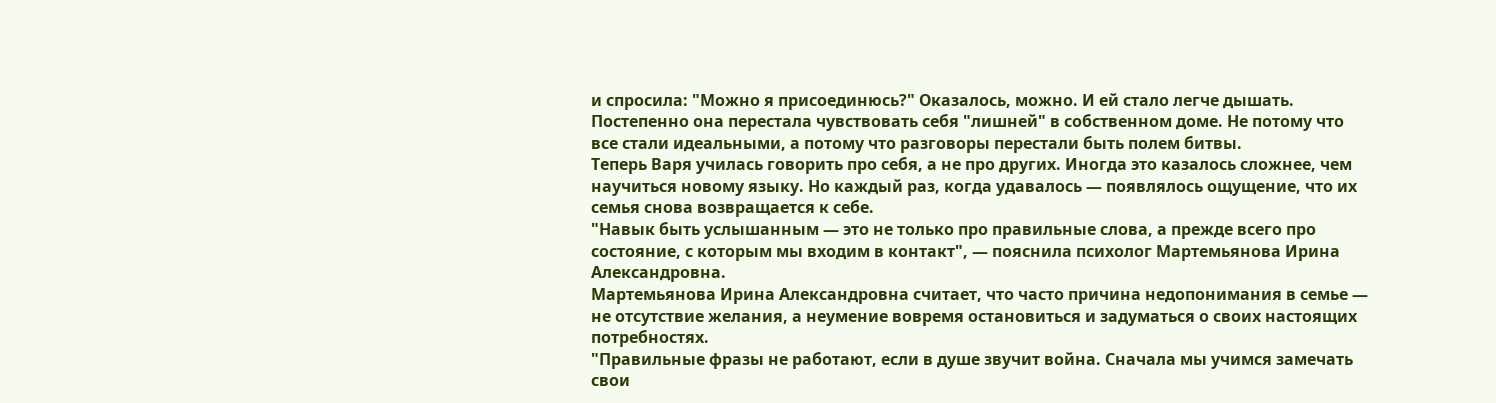и спросила: "Можно я присоединюсь?" Оказалось, можно. И ей стало легче дышать.
Постепенно она перестала чувствовать себя "лишней" в собственном доме. Не потому что все стали идеальными, а потому что разговоры перестали быть полем битвы.
Теперь Варя училась говорить про себя, а не про других. Иногда это казалось сложнее, чем научиться новому языку. Но каждый раз, когда удавалось — появлялось ощущение, что их семья снова возвращается к себе.
"Навык быть услышанным — это не только про правильные слова, а прежде всего про состояние, с которым мы входим в контакт", — пояснила психолог Мартемьянова Ирина Александровна.
Мартемьянова Ирина Александровна считает, что часто причина недопонимания в семье — не отсутствие желания, а неумение вовремя остановиться и задуматься о своих настоящих потребностях.
"Правильные фразы не работают, если в душе звучит война. Сначала мы учимся замечать свои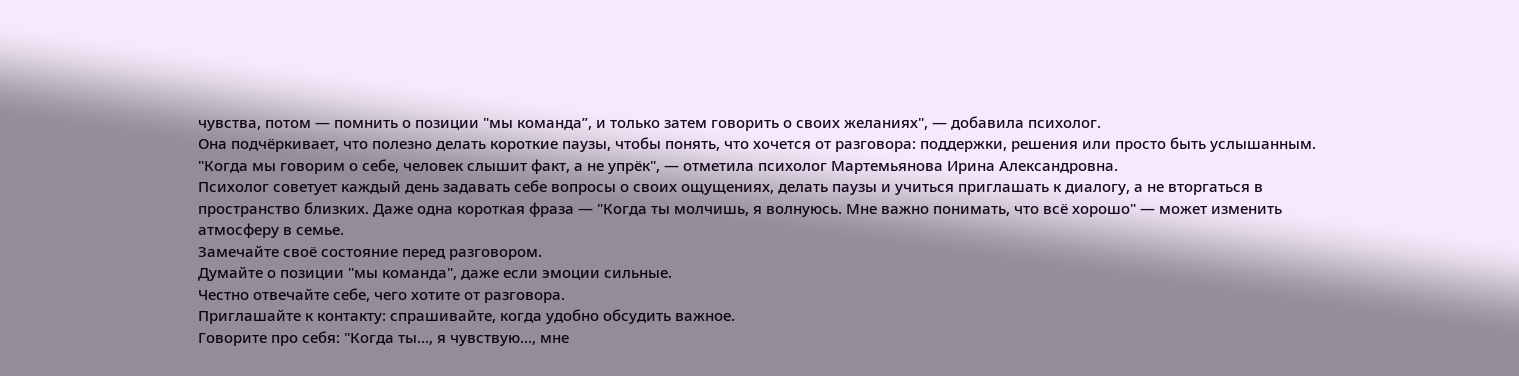чувства, потом — помнить о позиции "мы команда”, и только затем говорить о своих желаниях", — добавила психолог.
Она подчёркивает, что полезно делать короткие паузы, чтобы понять, что хочется от разговора: поддержки, решения или просто быть услышанным.
"Когда мы говорим о себе, человек слышит факт, а не упрёк", — отметила психолог Мартемьянова Ирина Александровна.
Психолог советует каждый день задавать себе вопросы о своих ощущениях, делать паузы и учиться приглашать к диалогу, а не вторгаться в пространство близких. Даже одна короткая фраза — "Когда ты молчишь, я волнуюсь. Мне важно понимать, что всё хорошо" — может изменить атмосферу в семье.
Замечайте своё состояние перед разговором.
Думайте о позиции "мы команда", даже если эмоции сильные.
Честно отвечайте себе, чего хотите от разговора.
Приглашайте к контакту: спрашивайте, когда удобно обсудить важное.
Говорите про себя: "Когда ты…, я чувствую…, мне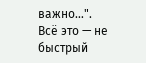важно…".
Всё это — не быстрый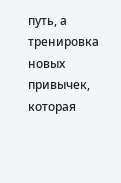путь, а тренировка новых привычек, которая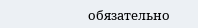обязательно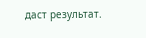даст результат.